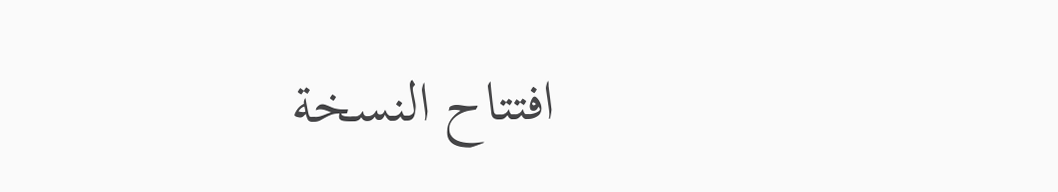افتتاح النسخة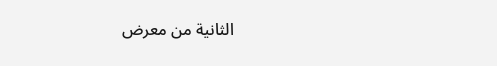الثانية من معرض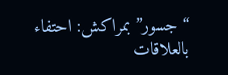“جسور” بمراكش: احتفاء بالعلاقات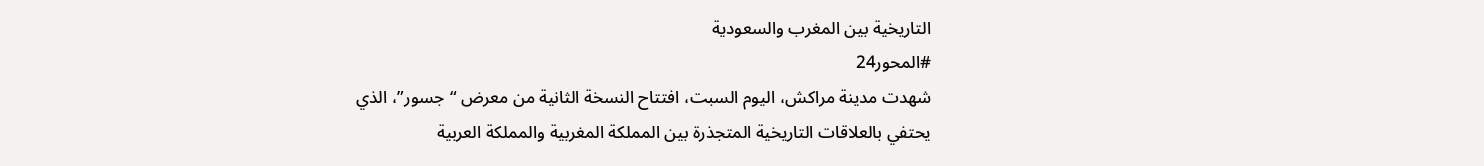التاريخية بين المغرب والسعودية
#المحور24
شهدت مدينة مراكش، اليوم السبت، افتتاح النسخة الثانية من معرض “جسور”، الذي يحتفي بالعلاقات التاريخية المتجذرة بين المملكة المغربية والمملكة العربية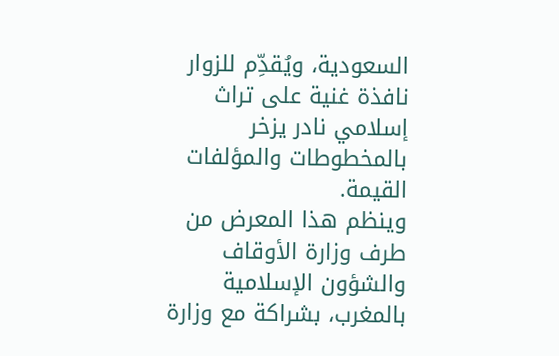السعودية، ويُقدِّم للزوار نافذة غنية على تراث إسلامي نادر يزخر بالمخطوطات والمؤلفات القيمة.
وينظم هذا المعرض من طرف وزارة الأوقاف والشؤون الإسلامية بالمغرب، بشراكة مع وزارة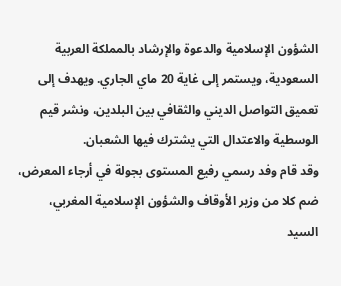الشؤون الإسلامية والدعوة والإرشاد بالمملكة العربية السعودية، ويستمر إلى غاية 20 ماي الجاري. ويهدف إلى تعميق التواصل الديني والثقافي بين البلدين، ونشر قيم الوسطية والاعتدال التي يشترك فيها الشعبان.
وقد قام وفد رسمي رفيع المستوى بجولة في أرجاء المعرض، ضم كلا من وزير الأوقاف والشؤون الإسلامية المغربي، السيد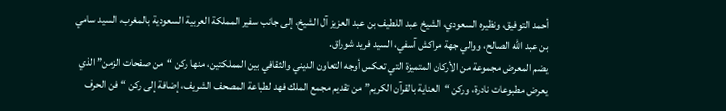أحمد التوفيق، ونظيره السعودي، الشيخ عبد اللطيف بن عبد العزيز آل الشيخ، إلى جانب سفير المملكة العربية السعودية بالمغرب، السيد سامي بن عبد الله الصالح، ووالي جهة مراكش آسفي، السيد فريد شوراق.
يضم المعرض مجموعة من الأركان المتميزة التي تعكس أوجه التعاون الديني والثقافي بين المملكتين، منها ركن “من صفحات الزمن” الذي يعرض مطبوعات نادرة، وركن “العناية بالقرآن الكريم” من تقديم مجمع الملك فهد لطباعة المصحف الشريف، إضافة إلى ركن “فن الحرف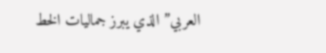العربي” الذي يبرز جماليات الخط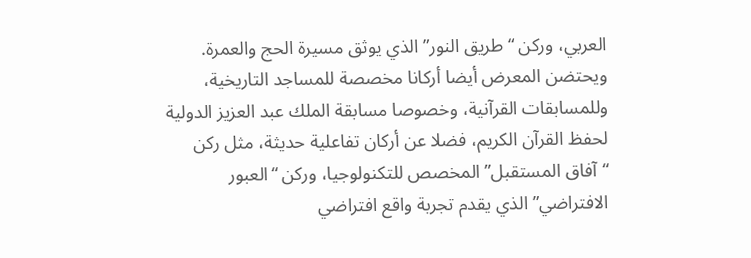العربي، وركن “طريق النور” الذي يوثق مسيرة الحج والعمرة.
ويحتضن المعرض أيضا أركانا مخصصة للمساجد التاريخية، وللمسابقات القرآنية، وخصوصا مسابقة الملك عبد العزيز الدولية لحفظ القرآن الكريم، فضلا عن أركان تفاعلية حديثة، مثل ركن “آفاق المستقبل” المخصص للتكنولوجيا، وركن “العبور الافتراضي” الذي يقدم تجربة واقع افتراضي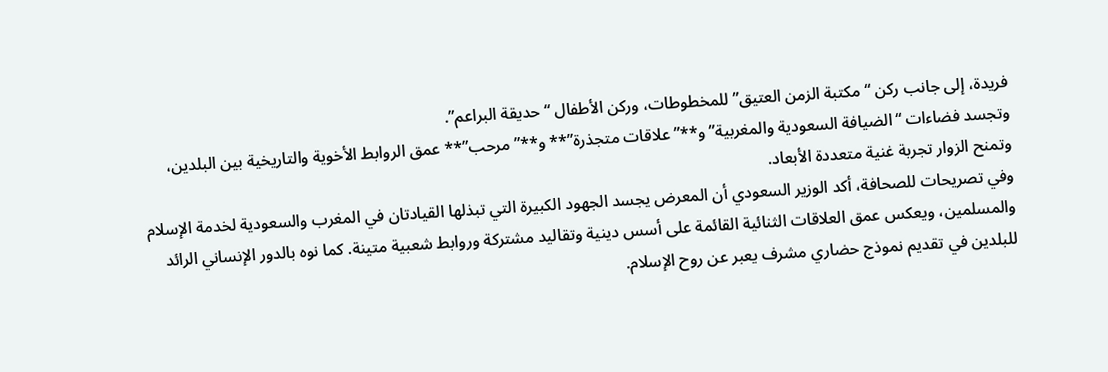فريدة، إلى جانب ركن “مكتبة الزمن العتيق” للمخطوطات، وركن الأطفال “حديقة البراعم”.
وتجسد فضاءات “الضيافة السعودية والمغربية” و**”علاقات متجذرة”** و**”مرحب”** عمق الروابط الأخوية والتاريخية بين البلدين، وتمنح الزوار تجربة غنية متعددة الأبعاد.
وفي تصريحات للصحافة، أكد الوزير السعودي أن المعرض يجسد الجهود الكبيرة التي تبذلها القيادتان في المغرب والسعودية لخدمة الإسلام والمسلمين، ويعكس عمق العلاقات الثنائية القائمة على أسس دينية وتقاليد مشتركة وروابط شعبية متينة. كما نوه بالدور الإنساني الرائد للبلدين في تقديم نموذج حضاري مشرف يعبر عن روح الإسلام.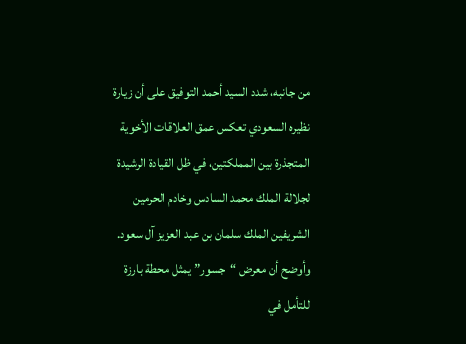من جانبه، شدد السيد أحمد التوفيق على أن زيارة نظيره السعودي تعكس عمق العلاقات الأخوية المتجذرة بين المملكتين، في ظل القيادة الرشيدة لجلالة الملك محمد السادس وخادم الحرمين الشريفين الملك سلمان بن عبد العزيز آل سعود. وأوضح أن معرض “جسور” يمثل محطة بارزة للتأمل في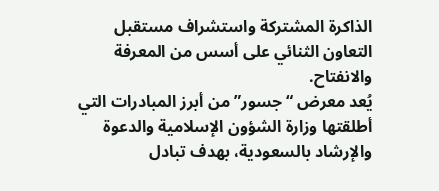الذاكرة المشتركة واستشراف مستقبل التعاون الثنائي على أسس من المعرفة والانفتاح.
يُعد معرض “جسور” من أبرز المبادرات التي أطلقتها وزارة الشؤون الإسلامية والدعوة والإرشاد بالسعودية، بهدف تبادل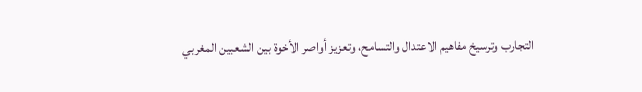التجارب وترسيخ مفاهيم الاعتدال والتسامح، وتعزيز أواصر الأخوة بين الشعبين المغربي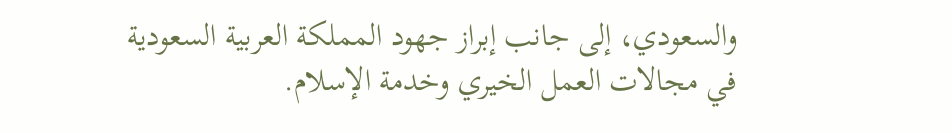والسعودي، إلى جانب إبراز جهود المملكة العربية السعودية في مجالات العمل الخيري وخدمة الإسلام.